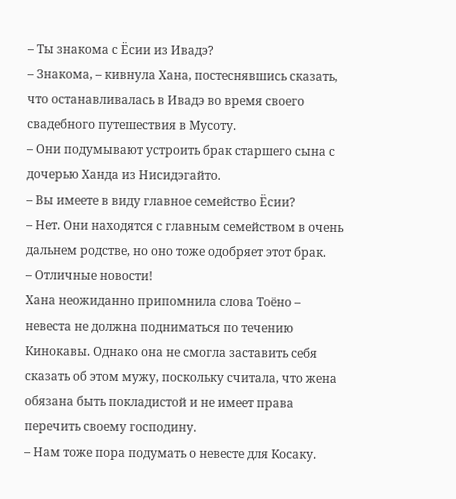– Ты знакома с Ёсии из Ивадэ?
– Знакома, – кивнула Хана, постеснявшись сказать, что останавливалась в Ивадэ во время своего свадебного путешествия в Мусоту.
– Они подумывают устроить брак старшего сына с дочерью Ханда из Нисидэгайто.
– Вы имеете в виду главное семейство Ёсии?
– Нет. Они находятся с главным семейством в очень дальнем родстве, но оно тоже одобряет этот брак.
– Отличные новости!
Хана неожиданно припомнила слова Тоёно – невеста не должна подниматься по течению Кинокавы. Однако она не смогла заставить себя сказать об этом мужу, поскольку считала, что жена обязана быть покладистой и не имеет права перечить своему господину.
– Нам тоже пора подумать о невесте для Косаку.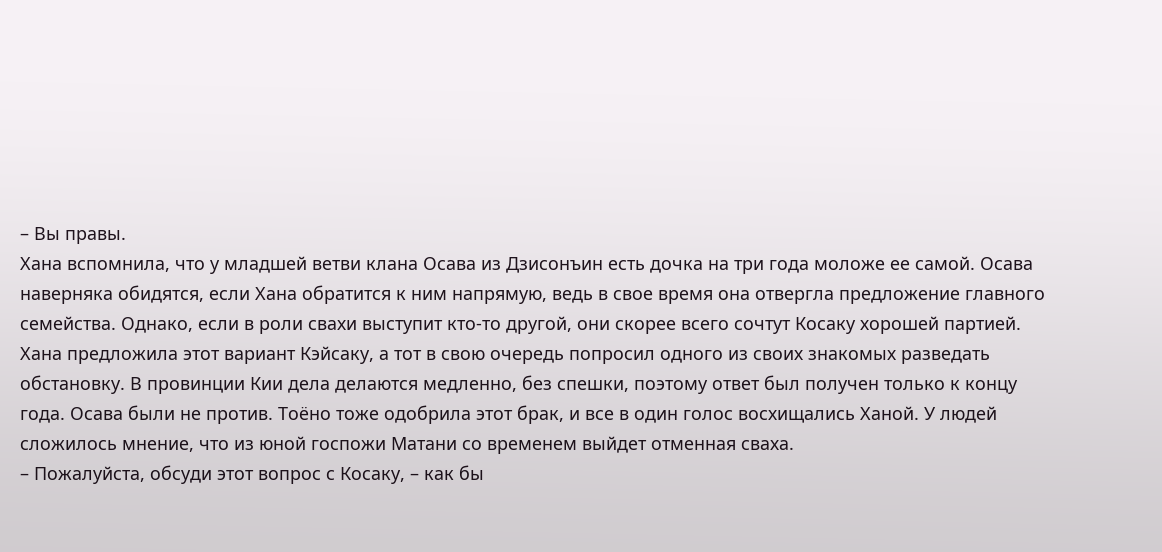– Вы правы.
Хана вспомнила, что у младшей ветви клана Осава из Дзисонъин есть дочка на три года моложе ее самой. Осава наверняка обидятся, если Хана обратится к ним напрямую, ведь в свое время она отвергла предложение главного семейства. Однако, если в роли свахи выступит кто-то другой, они скорее всего сочтут Косаку хорошей партией.
Хана предложила этот вариант Кэйсаку, а тот в свою очередь попросил одного из своих знакомых разведать обстановку. В провинции Кии дела делаются медленно, без спешки, поэтому ответ был получен только к концу года. Осава были не против. Тоёно тоже одобрила этот брак, и все в один голос восхищались Ханой. У людей сложилось мнение, что из юной госпожи Матани со временем выйдет отменная сваха.
– Пожалуйста, обсуди этот вопрос с Косаку, – как бы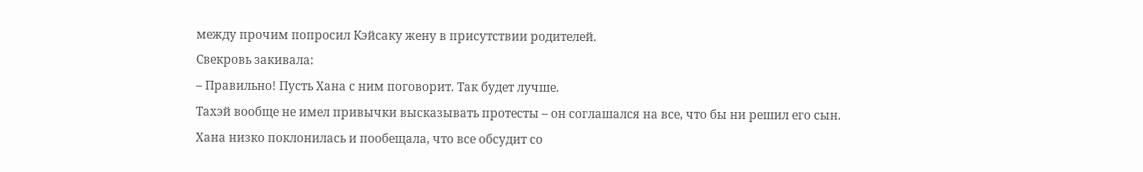между прочим попросил Кэйсаку жену в присутствии родителей.
Свекровь закивала:
– Правильно! Пусть Хана с ним поговорит. Так будет лучше.
Тахэй вообще не имел привычки высказывать протесты – он соглашался на все, что бы ни решил его сын.
Хана низко поклонилась и пообещала, что все обсудит со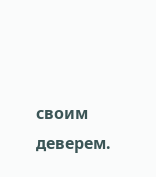своим деверем.